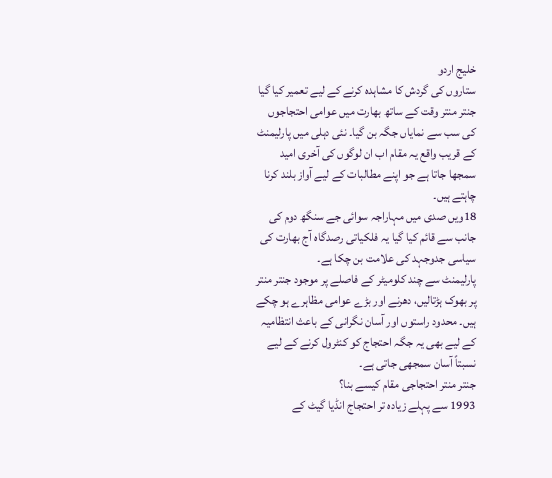خلیج اردو
ستاروں کی گردش کا مشاہدہ کرنے کے لیے تعمیر کیا گیا جنتر منتر وقت کے ساتھ بھارت میں عوامی احتجاجوں کی سب سے نمایاں جگہ بن گیا۔ نئی دہلی میں پارلیمنٹ کے قریب واقع یہ مقام اب ان لوگوں کی آخری امید سمجھا جاتا ہے جو اپنے مطالبات کے لیے آواز بلند کرنا چاہتے ہیں۔
18ویں صدی میں مہاراجہ سوائی جے سنگھ دوم کی جانب سے قائم کیا گیا یہ فلکیاتی رصدگاہ آج بھارت کی سیاسی جدوجہد کی علامت بن چکا ہے۔
پارلیمنٹ سے چند کلومیٹر کے فاصلے پر موجود جنتر منتر پر بھوک ہڑتالیں، دھرنے اور بڑے عوامی مظاہرے ہو چکے ہیں۔ محدود راستوں اور آسان نگرانی کے باعث انتظامیہ کے لیے بھی یہ جگہ احتجاج کو کنٹرول کرنے کے لیے نسبتاً آسان سمجھی جاتی ہے۔
جنتر منتر احتجاجی مقام کیسے بنا؟
1993 سے پہلے زیادہ تر احتجاج انڈیا گیٹ کے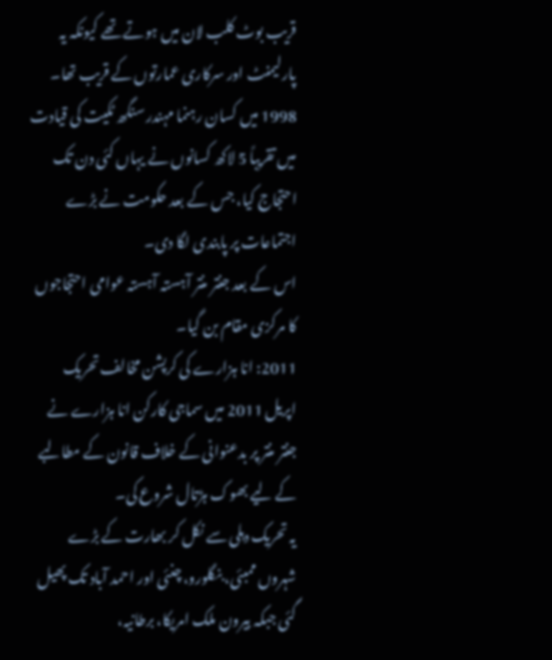قریب بوٹ کلب لان میں ہوتے تھے کیونکہ یہ پارلیمنٹ اور سرکاری عمارتوں کے قریب تھا۔
1998 میں کسان رہنما مہندر سنگھ ٹکیت کی قیادت میں تقریباً 5 لاکھ کسانوں نے یہاں کئی دن تک احتجاج کیا، جس کے بعد حکومت نے بڑے اجتماعات پر پابندی لگا دی۔
اس کے بعد جنتر منتر آہستہ آہستہ عوامی احتجاجوں کا مرکزی مقام بن گیا۔
2011: انا ہزارے کی کرپشن مخالف تحریک
اپریل 2011 میں سماجی کارکن انا ہزارے نے جنتر منتر پر بدعنوانی کے خلاف قانون کے مطالبے کے لیے بھوک ہڑتال شروع کی۔
یہ تحریک دہلی سے نکل کر بھارت کے بڑے شہروں ممبئی، بنگلورو، چنئی اور احمد آباد تک پھیل گئی جبکہ بیرون ملک امریکا، برطانیہ،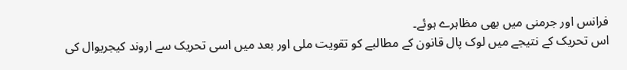فرانس اور جرمنی میں بھی مظاہرے ہوئے۔
اس تحریک کے نتیجے میں لوک پال قانون کے مطالبے کو تقویت ملی اور بعد میں اسی تحریک سے اروند کیجریوال کی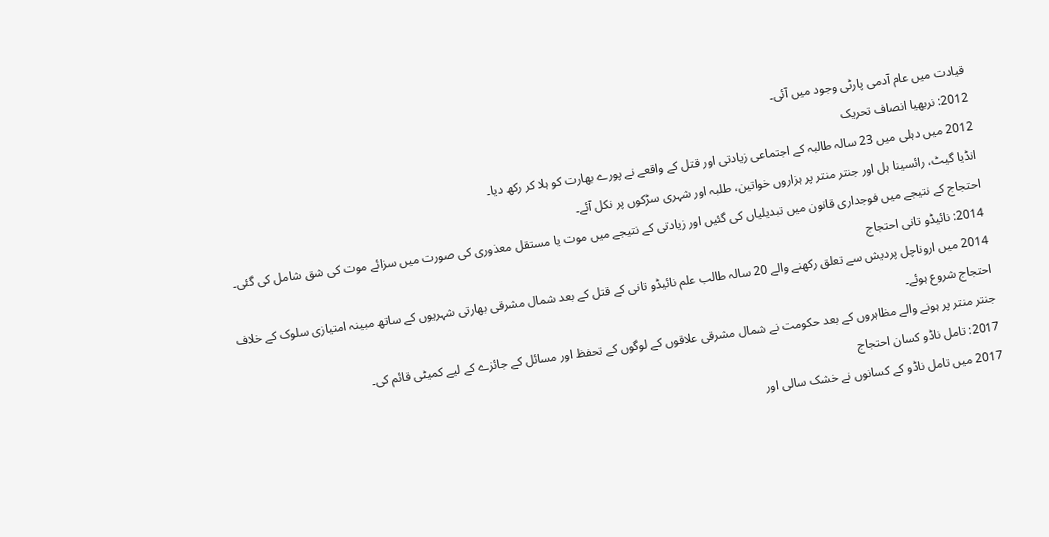قیادت میں عام آدمی پارٹی وجود میں آئی۔
2012: نربھیا انصاف تحریک
2012 میں دہلی میں 23 سالہ طالبہ کے اجتماعی زیادتی اور قتل کے واقعے نے پورے بھارت کو ہلا کر رکھ دیا۔
انڈیا گیٹ، رائسینا ہل اور جنتر منتر پر ہزاروں خواتین، طلبہ اور شہری سڑکوں پر نکل آئے۔
احتجاج کے نتیجے میں فوجداری قانون میں تبدیلیاں کی گئیں اور زیادتی کے نتیجے میں موت یا مستقل معذوری کی صورت میں سزائے موت کی شق شامل کی گئی۔
2014: نائیڈو تانی احتجاج
2014 میں اروناچل پردیش سے تعلق رکھنے والے 20 سالہ طالب علم نائیڈو تانی کے قتل کے بعد شمال مشرقی بھارتی شہریوں کے ساتھ مبینہ امتیازی سلوک کے خلاف احتجاج شروع ہوئے۔
جنتر منتر پر ہونے والے مظاہروں کے بعد حکومت نے شمال مشرقی علاقوں کے لوگوں کے تحفظ اور مسائل کے جائزے کے لیے کمیٹی قائم کی۔
2017: تامل ناڈو کسان احتجاج
2017 میں تامل ناڈو کے کسانوں نے خشک سالی اور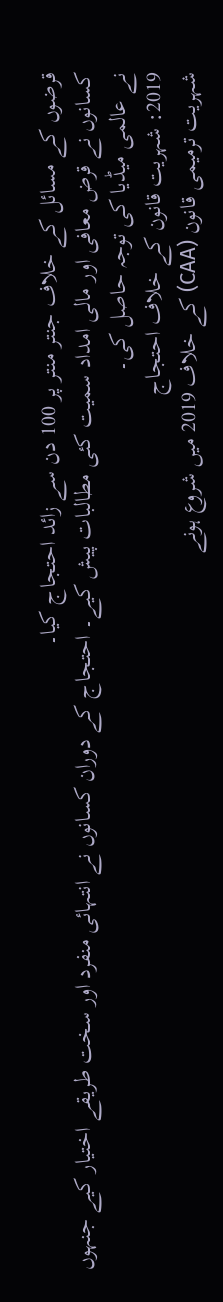قرضوں کے مسائل کے خلاف جنتر منتر پر 100 دن سے زائد احتجاج کیا۔
کسانوں نے قرض معافی اور مالی امداد سمیت کئی مطالبات پیش کیے۔ احتجاج کے دوران کسانوں نے انتہائی منفرد اور سخت طریقے اختیار کیے جنہوں نے عالمی میڈیا کی توجہ حاصل کی۔
2019: شہریت قانون کے خلاف احتجاج
شہریت ترمیمی قانون (CAA) کے خلاف 2019 میں شروع ہونے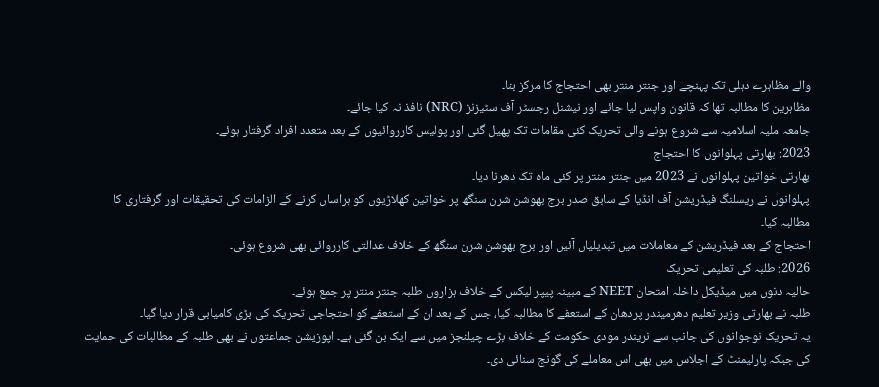والے مظاہرے دہلی تک پہنچے اور جنتر منتر بھی احتجاج کا مرکز بنا۔
مظاہرین کا مطالبہ تھا کہ قانون واپس لیا جائے اور نیشنل رجسٹر آف سٹیزنز (NRC) نافذ نہ کیا جائے۔
جامعہ ملیہ اسلامیہ سے شروع ہونے والی تحریک کئی مقامات تک پھیل گئی اور پولیس کارروائیوں کے بعد متعدد افراد گرفتار ہوئے۔
2023: بھارتی پہلوانوں کا احتجاج
بھارتی خواتین پہلوانوں نے 2023 میں جنتر منتر پر کئی ماہ تک دھرنا دیا۔
پہلوانوں نے ریسلنگ فیڈریشن آف انڈیا کے سابق صدر برج بھوشن شرن سنگھ پر خواتین کھلاڑیوں کو ہراساں کرنے کے الزامات کی تحقیقات اور گرفتاری کا مطالبہ کیا۔
احتجاج کے بعد فیڈریشن کے معاملات میں تبدیلیاں آئیں اور برج بھوشن شرن سنگھ کے خلاف عدالتی کارروائی بھی شروع ہوئی۔
2026: طلبہ کی تعلیمی تحریک
حالیہ دنوں میں میڈیکل داخلہ امتحان NEET کے مبینہ پیپر لیکس کے خلاف ہزاروں طلبہ جنتر منتر پر جمع ہوئے۔
طلبہ نے بھارتی وزیر تعلیم دھرمیندر پردھان کے استعفے کا مطالبہ کیا، جس کے بعد ان کے استعفے کو احتجاجی تحریک کی بڑی کامیابی قرار دیا گیا۔
یہ تحریک نوجوانوں کی جانب سے نریندر مودی حکومت کے خلاف بڑے چیلنجز میں سے ایک بن گئی ہے۔ اپوزیشن جماعتوں نے بھی طلبہ کے مطالبات کی حمایت کی جبکہ پارلیمنٹ کے اجلاس میں بھی اس معاملے کی گونج سنائی دی۔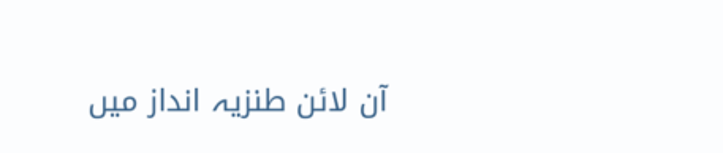آن لائن طنزیہ انداز میں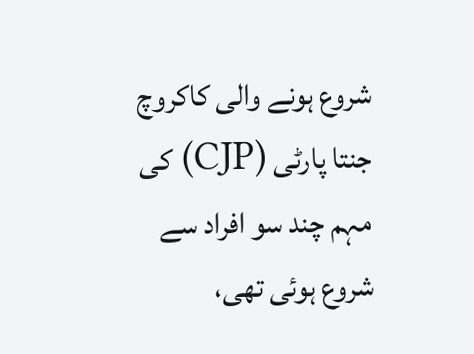شروع ہونے والی کاکروچ جنتا پارٹی (CJP) کی مہم چند سو افراد سے شروع ہوئی تھی،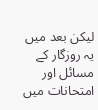لیکن بعد میں یہ روزگار کے مسائل اور امتحانات میں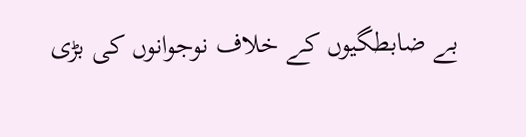بے ضابطگیوں کے خلاف نوجوانوں کی بڑی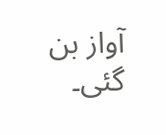آواز بن گئی۔